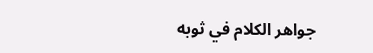جواهر الكلام في ثوبه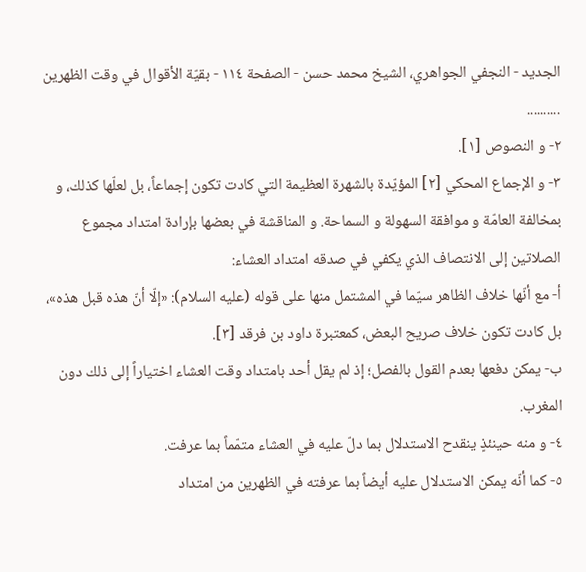الجديد - النجفي الجواهري، الشيخ محمد حسن - الصفحة ١١٤ - بقيّة الأقوال في وقت الظهرين
..........
٢- و النصوص [١].
٣- و الإجماع المحكي [٢] المؤيّدة بالشهرة العظيمة التي كادت تكون إجماعاً، بل لعلّها كذلك، و بمخالفة العامّة و موافقة السهولة و السماحة. و المناقشة في بعضها بإرادة امتداد مجموع الصلاتين إلى الانتصاف الذي يكفي في صدقه امتداد العشاء:
أ- مع أنّها خلاف الظاهر سيّما في المشتمل منها على قوله (عليه السلام): «إلّا أنّ هذه قبل هذه»، بل كادت تكون خلاف صريح البعض، كمعتبرة داود بن فرقد [٣].
ب- يمكن دفعها بعدم القول بالفصل؛ إذ لم يقل أحد بامتداد وقت العشاء اختياراً إلى ذلك دون المغرب.
٤- و منه حينئذٍ ينقدح الاستدلال بما دلّ عليه في العشاء متمّماً بما عرفت.
٥- كما أنّه يمكن الاستدلال عليه أيضاً بما عرفته في الظهرين من امتداد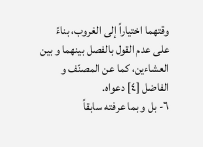وقتهما اختياراً إلى الغروب، بناءً على عدم القول بالفصل بينهما و بين العشاءين، كما عن المصنّف و الفاضل [٤] دعواه.
٦- بل و بما عرفته سابقاً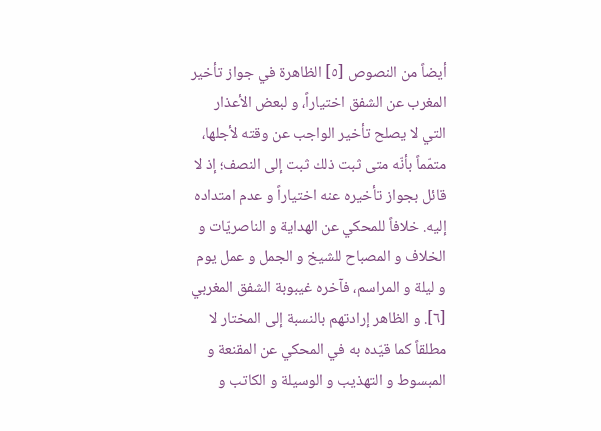أيضاً من النصوص [٥] الظاهرة في جواز تأخير المغرب عن الشفق اختياراً، و لبعض الأعذار التي لا يصلح تأخير الواجب عن وقته لأجلها، متمّماً بأنّه متى ثبت ذلك ثبت إلى النصف؛ إذ لا قائل بجواز تأخيره عنه اختياراً و عدم امتداده إليه. خلافاً للمحكي عن الهداية و الناصريّات و الخلاف و المصباح للشيخ و الجمل و عمل يوم و ليلة و المراسم، فآخره غيبوبة الشفق المغربي [٦]. و الظاهر إرادتهم بالنسبة إلى المختار لا مطلقاً كما قيّده به في المحكي عن المقنعة و المبسوط و التهذيب و الوسيلة و الكاتب و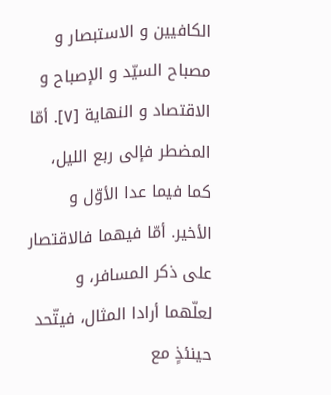الكافيين و الاستبصار و مصباح السيّد و الإصباح و الاقتصاد و النهاية [٧]. أمّا المضطر فإلى ربع الليل، كما فيما عدا الأوّل و الأخير. أمّا فيهما فالاقتصار على ذكر المسافر، و لعلّهما أرادا المثال، فيتّحد حينئذٍ مع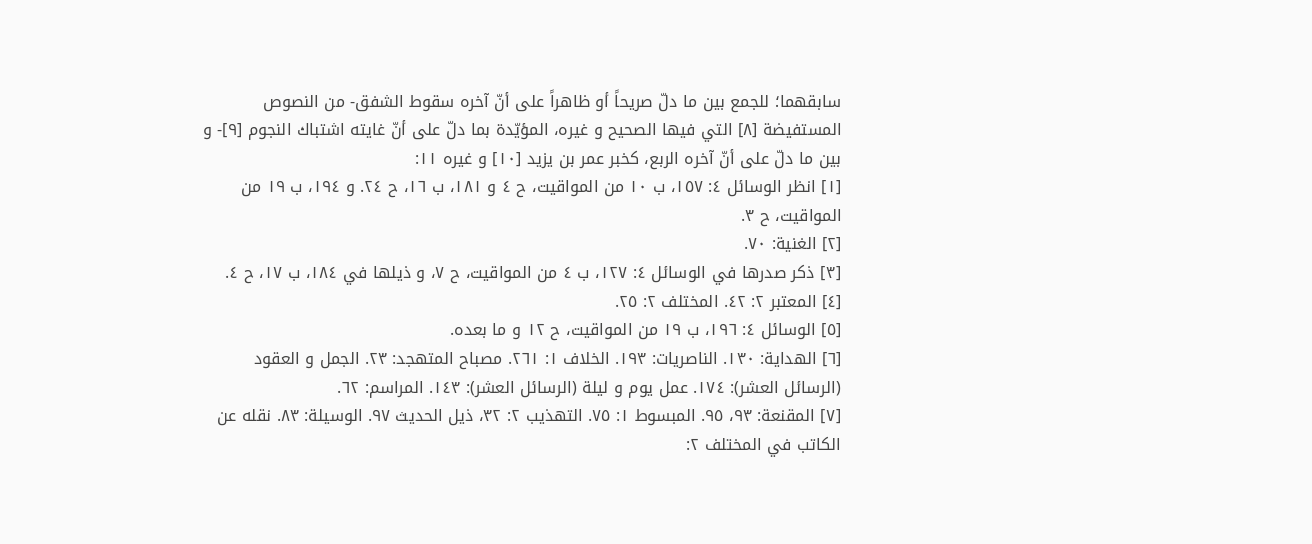سابقهما؛ للجمع بين ما دلّ صريحاً أو ظاهراً على أنّ آخره سقوط الشفق- من النصوص المستفيضة [٨] التي فيها الصحيح و غيره، المؤيّدة بما دلّ على أنّ غايته اشتباك النجوم [٩]- و بين ما دلّ على أنّ آخره الربع، كخبر عمر بن يزيد [١٠] و غيره ١١:
[١] انظر الوسائل ٤: ١٥٧، ب ١٠ من المواقيت، ح ٤ و ١٨١، ب ١٦، ح ٢٤. و ١٩٤، ب ١٩ من المواقيت، ح ٣.
[٢] الغنية: ٧٠.
[٣] ذكر صدرها في الوسائل ٤: ١٢٧، ب ٤ من المواقيت، ح ٧، و ذيلها في ١٨٤، ب ١٧، ح ٤.
[٤] المعتبر ٢: ٤٢. المختلف ٢: ٢٥.
[٥] الوسائل ٤: ١٩٦، ب ١٩ من المواقيت، ح ١٢ و ما بعده.
[٦] الهداية: ١٣٠. الناصريات: ١٩٣. الخلاف ١: ٢٦١. مصباح المتهجد: ٢٣. الجمل و العقود (الرسائل العشر): ١٧٤. عمل يوم و ليلة (الرسائل العشر): ١٤٣. المراسم: ٦٢.
[٧] المقنعة: ٩٣، ٩٥. المبسوط ١: ٧٥. التهذيب ٢: ٣٢، ذيل الحديث ٩٧. الوسيلة: ٨٣. نقله عن الكاتب في المختلف ٢: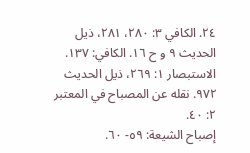٢٤. الكافي ٣: ٢٨٠، ٢٨١، ذيل الحديث ٩ و ح ١٦. الكافي: ١٣٧. الاستبصار ١: ٢٦٩، ذيل الحديث ٩٧٢. نقله عن المصباح في المعتبر ٢: ٤٠.
إصباح الشيعة: ٥٩- ٦٠.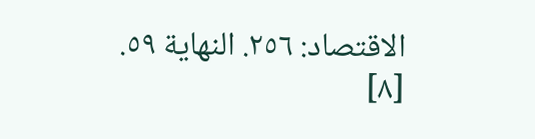الاقتصاد: ٢٥٦. النهاية ٥٩.
[٨]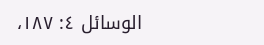الوسائل ٤: ١٨٧،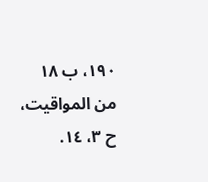١٩٠، ب ١٨ من المواقيت، ح ٣، ١٤.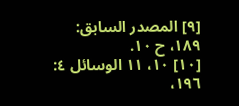[٩] المصدر السابق: ١٨٩، ح ١٠.
[١٠] ١٠، ١١ الوسائل ٤: ١٩٦،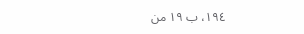١٩٤، ب ١٩ من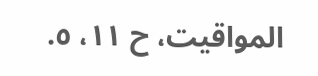المواقيت، ح ١١، ٥.